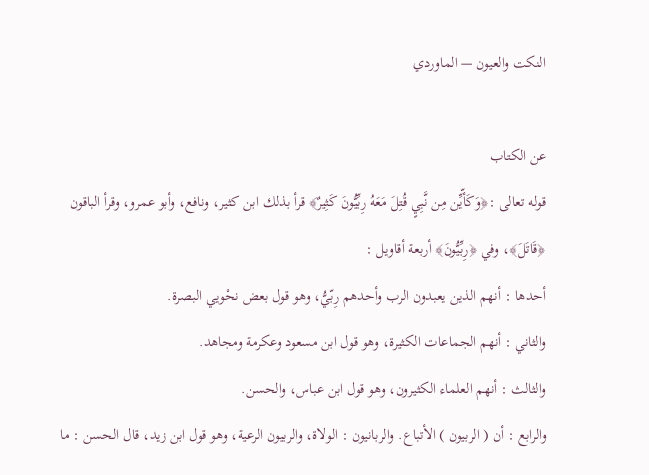النكت والعيون — الماوردي

عن الكتاب
قوله تعالى :﴿وَكَأّيِّن مِن نَّبِيٍ قُتِلَ مَعَهُ رِبِّيُّونَ كَثِيرٌ﴾ قرأ بذلك ابن كثير، ونافع، وأبو عمرو، وقرأ الباقون ﴿قَاتَلَ﴾، وفي ﴿رِبِّيُّونَ﴾ أربعة أقاويل :
أحدها : أنهم الذين يعبدون الرب وأحدهم رِبّيُّ، وهو قول بعض نحْويي البصرة.
والثاني : أنهم الجماعات الكثيرة، وهو قول ابن مسعود وعكرمة ومجاهد.
والثالث : أنهم العلماء الكثيرون، وهو قول ابن عباس، والحسن.
والرابع : أن ( الربيون ) الأتباع. والربانيون : الولاة، والربيون الرعية، وهو قول ابن زيد، قال الحسن : ما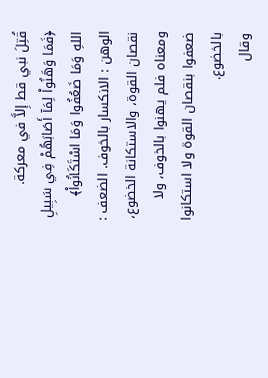قُتِلَ نبي قط إِلاَّ في معركة.
﴿فَمَا وَهَنُواْ لِمَآ أَصَابَهُمْ فِي سَبِيلِ اللهِ وَمَا ضَعُفُوا وَمَا اسْتَكَانُواْ﴾ الوهن : الانكسار بالخوف. الضعف : نقصان القوة، والاستكانة الخضوع، ومعناه فلم يهنوا بالخوف، ولا ضعفوا بنقصان القوة ولا استكانوا بالخضوع.
وقال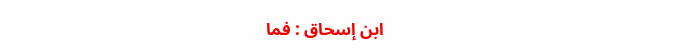ابن إسحاق : فما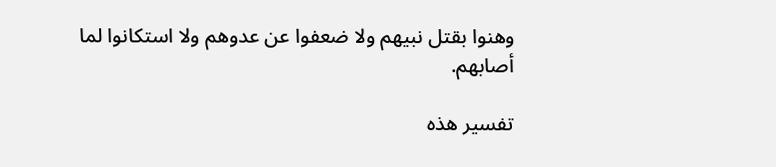وهنوا بقتل نبيهم ولا ضعفوا عن عدوهم ولا استكانوا لما أصابهم.

تفسير هذه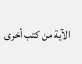الآية من كتب أخرى